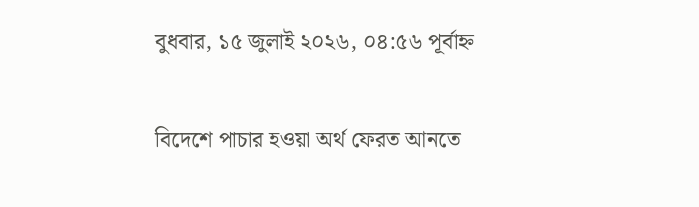বুধবার, ১৫ জুলাই ২০২৬, ০৪:৫৬ পূর্বাহ্ন

বিদেশে পাচার হওয়া অর্থ ফেরত আনতে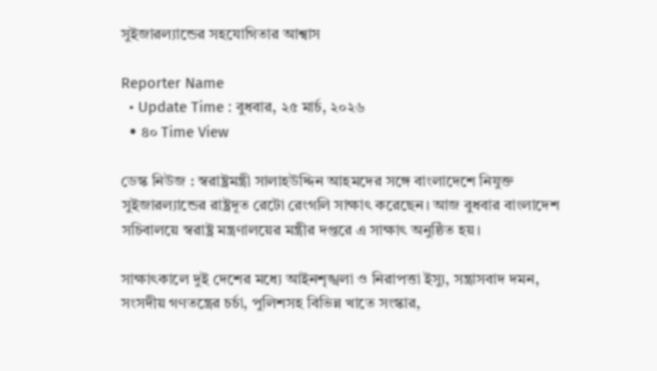সুইজারল্যান্ডের সহযোগিতার আশ্বাস

Reporter Name
  • Update Time : বুধবার, ২৫ মার্চ, ২০২৬
  • ৪০ Time View

ডেস্ক নিউজ : স্বরাষ্ট্রমন্ত্রী সালাহউদ্দিন আহমদের সঙ্গে বাংলাদেশে নিযুক্ত সুইজারল্যান্ডের রাষ্ট্রদূত রেটো রেংগলি সাক্ষাৎ করেছেন। আজ বুধবার বাংলাদেশ সচিবালয়ে স্বরাষ্ট্র মন্ত্রণালয়ের মন্ত্রীর দপ্তরে এ সাক্ষাৎ অনুষ্ঠিত হয়।

সাক্ষাৎকালে দুই দেশের মধ্যে আইনশৃঙ্খলা ও নিরাপত্তা ইস্যু, সন্ত্রাসবাদ দমন, সংসদীয় গণতন্ত্রের চর্চা, পুলিশসহ বিভিন্ন খাতে সংস্কার,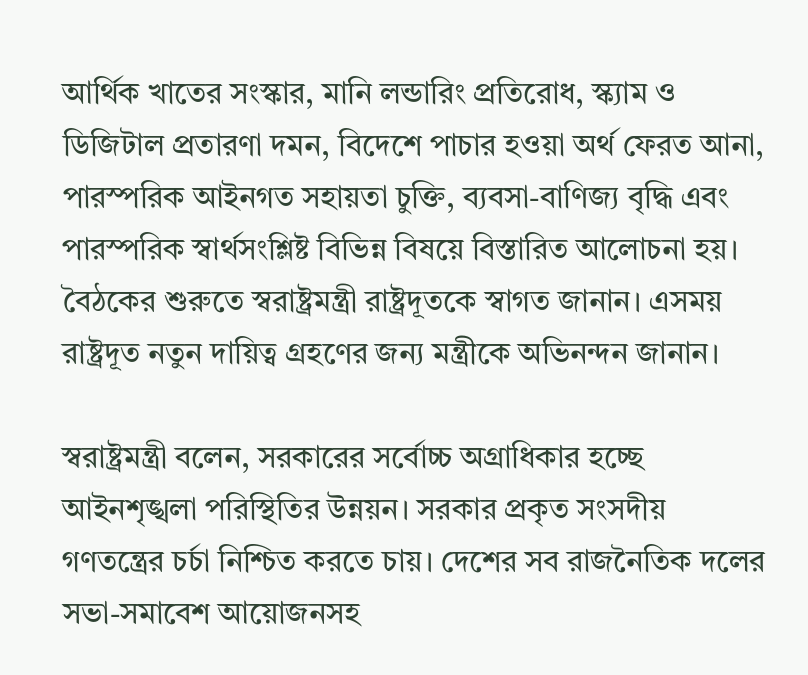আর্থিক খাতের সংস্কার, মানি লন্ডারিং প্রতিরোধ, স্ক্যাম ও ডিজিটাল প্রতারণা দমন, বিদেশে পাচার হওয়া অর্থ ফেরত আনা, পারস্পরিক আইনগত সহায়তা চুক্তি, ব্যবসা-বাণিজ্য বৃদ্ধি এবং পারস্পরিক স্বার্থসংশ্লিষ্ট বিভিন্ন বিষয়ে বিস্তারিত আলোচনা হয়। বৈঠকের শুরুতে স্বরাষ্ট্রমন্ত্রী রাষ্ট্রদূতকে স্বাগত জানান। এসময় রাষ্ট্রদূত নতুন দায়িত্ব গ্রহণের জন্য মন্ত্রীকে অভিনন্দন জানান।

স্বরাষ্ট্রমন্ত্রী বলেন, সরকারের সর্বোচ্চ অগ্রাধিকার হচ্ছে আইনশৃঙ্খলা পরিস্থিতির উন্নয়ন। সরকার প্রকৃত সংসদীয় গণতন্ত্রের চর্চা নিশ্চিত করতে চায়। দেশের সব রাজনৈতিক দলের সভা-সমাবেশ আয়োজনসহ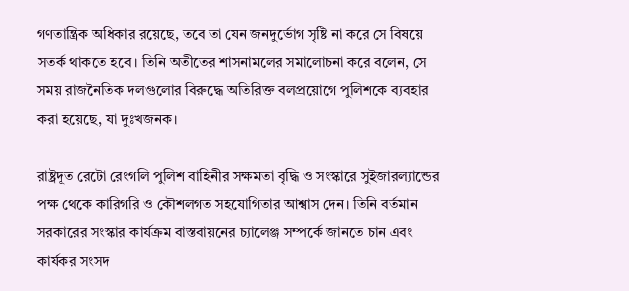গণতান্ত্রিক অধিকার রয়েছে, তবে তা যেন জনদুর্ভোগ সৃষ্টি না করে সে বিষয়ে সতর্ক থাকতে হবে। তিনি অতীতের শাসনামলের সমালোচনা করে বলেন, সে সময় রাজনৈতিক দলগুলোর বিরুদ্ধে অতিরিক্ত বলপ্রয়োগে পুলিশকে ব্যবহার করা হয়েছে, যা দুঃখজনক।

রাষ্ট্রদূত রেটো রেংগলি পুলিশ বাহিনীর সক্ষমতা বৃদ্ধি ও সংস্কারে সুইজারল্যান্ডের পক্ষ থেকে কারিগরি ও কৌশলগত সহযোগিতার আশ্বাস দেন। তিনি বর্তমান সরকারের সংস্কার কার্যক্রম বাস্তবায়নের চ্যালেঞ্জ সম্পর্কে জানতে চান এবং কার্যকর সংসদ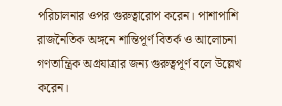পরিচালনার ওপর গুরুত্বারোপ করেন। পাশাপাশি রাজনৈতিক অঙ্গনে শান্তিপূর্ণ বিতর্ক ও আলোচনা গণতান্ত্রিক অগ্রযাত্রার জন্য গুরুত্বপূর্ণ বলে উল্লেখ করেন।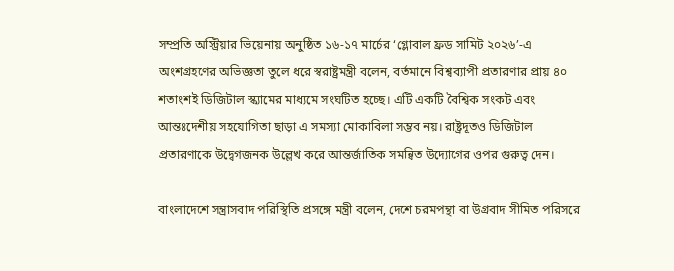সম্প্রতি অস্ট্রিয়ার ভিয়েনায় অনুষ্ঠিত ১৬-১৭ মার্চের ‘গ্লোবাল ফ্রড সামিট ২০২৬’-এ অংশগ্রহণের অভিজ্ঞতা তুলে ধরে স্বরাষ্ট্রমন্ত্রী বলেন, বর্তমানে বিশ্বব্যাপী প্রতারণার প্রায় ৪০ শতাংশই ডিজিটাল স্ক্যামের মাধ্যমে সংঘটিত হচ্ছে। এটি একটি বৈশ্বিক সংকট এবং আন্তঃদেশীয় সহযোগিতা ছাড়া এ সমস্যা মোকাবিলা সম্ভব নয়। রাষ্ট্রদূতও ডিজিটাল প্রতারণাকে উদ্বেগজনক উল্লেখ করে আন্তর্জাতিক সমন্বিত উদ্যোগের ওপর গুরুত্ব দেন।

বাংলাদেশে সন্ত্রাসবাদ পরিস্থিতি প্রসঙ্গে মন্ত্রী বলেন, দেশে চরমপন্থা বা উগ্রবাদ সীমিত পরিসরে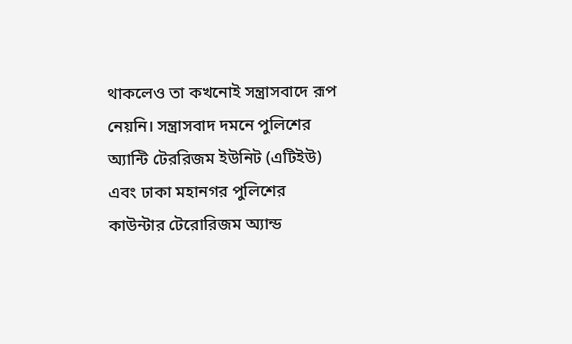থাকলেও তা কখনোই সন্ত্রাসবাদে রূপ নেয়নি। সন্ত্রাসবাদ দমনে পুলিশের অ্যান্টি টেররিজম ইউনিট (এটিইউ) এবং ঢাকা মহানগর পুলিশের কাউন্টার টেরোরিজম অ্যান্ড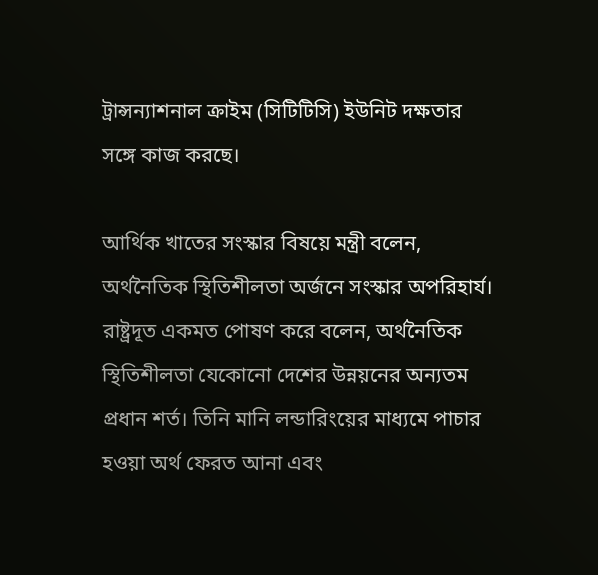ট্রান্সন্যাশনাল ক্রাইম (সিটিটিসি) ইউনিট দক্ষতার সঙ্গে কাজ করছে।

আর্থিক খাতের সংস্কার বিষয়ে মন্ত্রী বলেন, অর্থনৈতিক স্থিতিশীলতা অর্জনে সংস্কার অপরিহার্য। রাষ্ট্রদূত একমত পোষণ করে বলেন, অর্থনৈতিক স্থিতিশীলতা যেকোনো দেশের উন্নয়নের অন্যতম প্রধান শর্ত। তিনি মানি লন্ডারিংয়ের মাধ্যমে পাচার হওয়া অর্থ ফেরত আনা এবং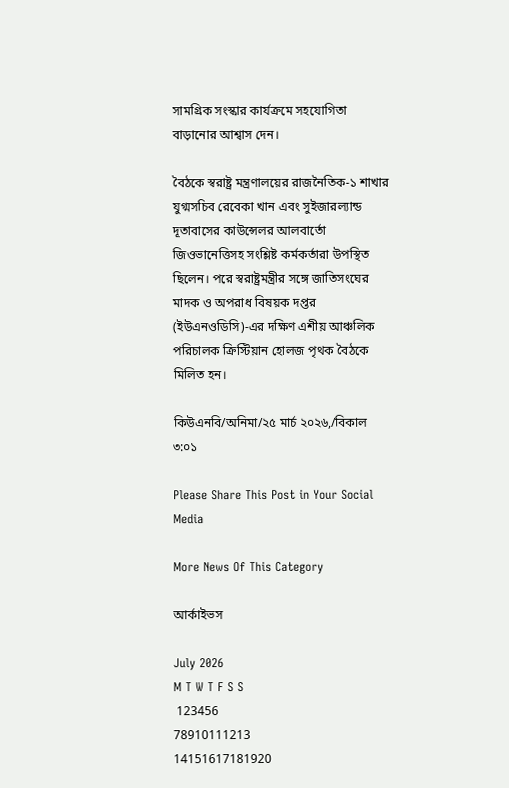সামগ্রিক সংস্কার কার্যক্রমে সহযোগিতা বাড়ানোর আশ্বাস দেন।

বৈঠকে স্বরাষ্ট্র মন্ত্রণালয়ের রাজনৈতিক-১ শাখার যুগ্মসচিব রেবেকা খান এবং সুইজারল্যান্ড দূতাবাসের কাউন্সেলর আলবার্তো জিওভানেত্তিসহ সংশ্লিষ্ট কর্মকর্তারা উপস্থিত ছিলেন। পরে স্বরাষ্ট্রমন্ত্রীর সঙ্গে জাতিসংঘের মাদক ও অপরাধ বিষয়ক দপ্তর (ইউএনওডিসি)-এর দক্ষিণ এশীয় আঞ্চলিক পরিচালক ক্রিস্টিয়ান হোলজ পৃথক বৈঠকে মিলিত হন।

কিউএনবি/অনিমা/২৫ মার্চ ২০২৬,/বিকাল ৩:০১

Please Share This Post in Your Social Media

More News Of This Category

আর্কাইভস

July 2026
M T W T F S S
 123456
78910111213
14151617181920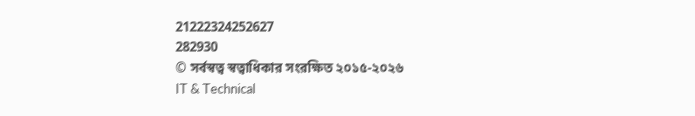21222324252627
282930
© সর্বস্বত্ব স্বত্বাধিকার সংরক্ষিত ২০১৫-২০২৬
IT & Technical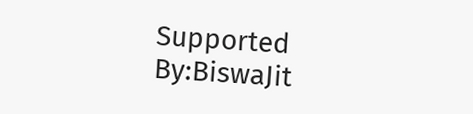Supported By:BiswaJit